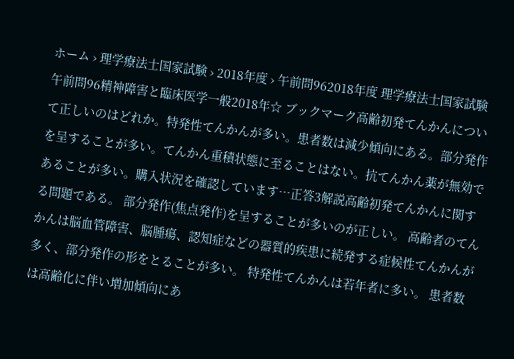ホーム › 理学療法士国家試験 › 2018年度 › 午前問962018年度 理学療法士国家試験 午前問96精神障害と臨床医学一般2018年☆ ブックマーク高齢初発てんかんについて正しいのはどれか。特発性てんかんが多い。患者数は減少傾向にある。部分発作を呈することが多い。てんかん重積状態に至ることはない。抗てんかん薬が無効であることが多い。購入状況を確認しています…正答3解説高齢初発てんかんに関する問題である。 部分発作(焦点発作)を呈することが多いのが正しい。 高齢者のてんかんは脳血管障害、脳腫瘍、認知症などの器質的疾患に続発する症候性てんかんが多く、部分発作の形をとることが多い。 特発性てんかんは若年者に多い。 患者数は高齢化に伴い増加傾向にあ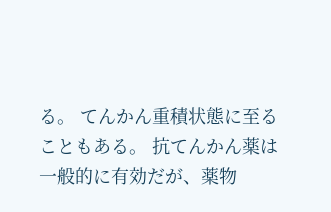る。 てんかん重積状態に至ることもある。 抗てんかん薬は一般的に有効だが、薬物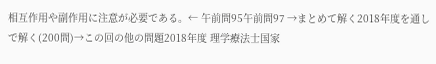相互作用や副作用に注意が必要である。← 午前問95午前問97 →まとめて解く2018年度を通しで解く(200問)→この回の他の問題2018年度 理学療法士国家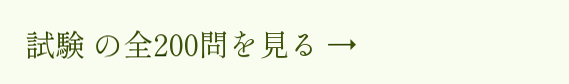試験 の全200問を見る →